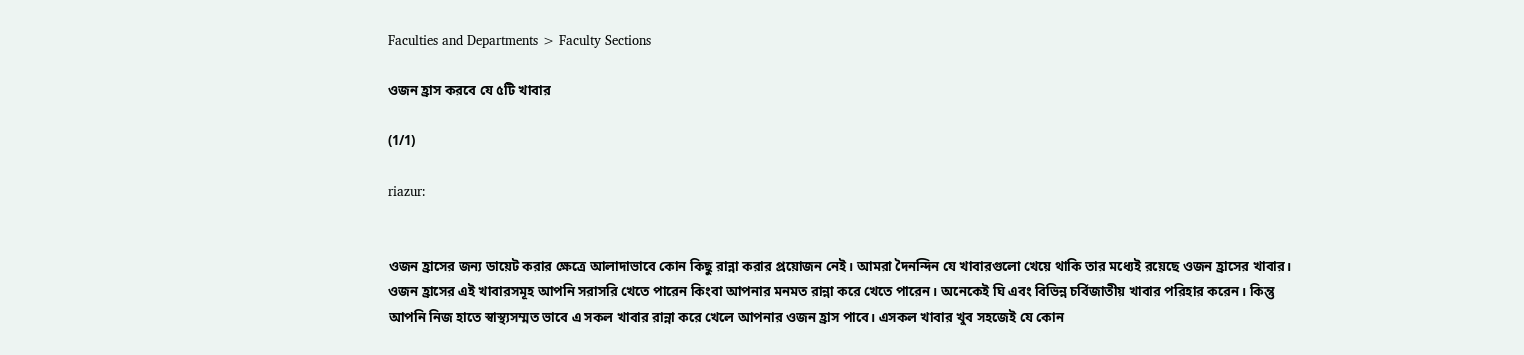Faculties and Departments > Faculty Sections

ওজন হ্রাস করবে যে ৫টি খাবার

(1/1)

riazur:


ওজন হ্রাসের জন্য ডায়েট করার ক্ষেত্রে আলাদাভাবে কোন কিছু রান্না করার প্রয়োজন নেই। আমরা দৈনন্দিন যে খাবারগুলো খেয়ে থাকি তার মধ্যেই রয়েছে ওজন হ্রাসের খাবার। ওজন হ্রাসের এই খাবারসমূহ আপনি সরাসরি খেতে পারেন কিংবা আপনার মনমত রান্না করে খেতে পারেন। অনেকেই ঘি এবং বিভিন্ন চর্বিজাতীয় খাবার পরিহার করেন। কিন্তু আপনি নিজ হাতে স্বাস্থ্যসম্মত ভাবে এ সকল খাবার রান্না করে খেলে আপনার ওজন হ্রাস পাবে। এসকল খাবার খুব সহজেই যে কোন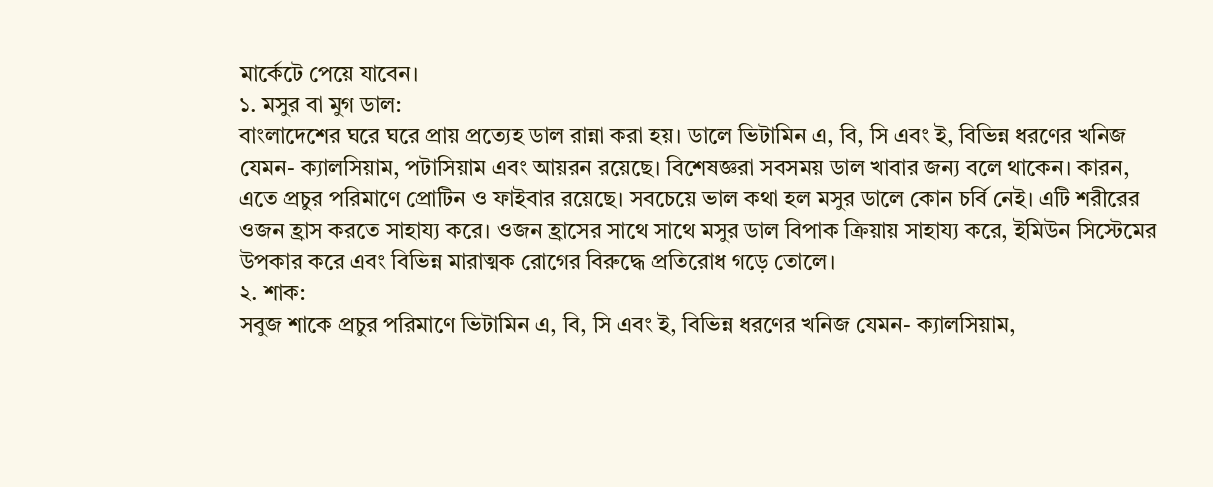মার্কেটে পেয়ে যাবেন।
১. মসুর বা মুগ ডাল:
বাংলাদেশের ঘরে ঘরে প্রায় প্রত্যেহ ডাল রান্না করা হয়। ডালে ভিটামিন এ, বি, সি এবং ই, বিভিন্ন ধরণের খনিজ যেমন- ক্যালসিয়াম, পটাসিয়াম এবং আয়রন রয়েছে। বিশেষজ্ঞরা সবসময় ডাল খাবার জন্য বলে থাকেন। কারন, এতে প্রচুর পরিমাণে প্রোটিন ও ফাইবার রয়েছে। সবচেয়ে ভাল কথা হল মসুর ডালে কোন চর্বি নেই। এটি শরীরের ওজন হ্রাস করতে সাহায্য করে। ওজন হ্রাসের সাথে সাথে মসুর ডাল বিপাক ক্রিয়ায় সাহায্য করে, ইমিউন সিস্টেমের উপকার করে এবং বিভিন্ন মারাত্মক রোগের বিরুদ্ধে প্রতিরোধ গড়ে তোলে।
২. শাক:
সবুজ শাকে প্রচুর পরিমাণে ভিটামিন এ, বি, সি এবং ই, বিভিন্ন ধরণের খনিজ যেমন- ক্যালসিয়াম,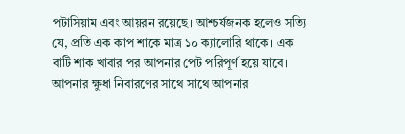পটাসিয়াম এবং আয়রন রয়েছে। আশ্চর্যজনক হলেও সত্যি যে, প্রতি এক কাপ শাকে মাত্র ১০ ক্যালোরি থাকে। এক বাটি শাক খাবার পর আপনার পেট পরিপূর্ণ হয়ে যাবে। আপনার ক্ষুধা নিবারণের সাথে সাথে আপনার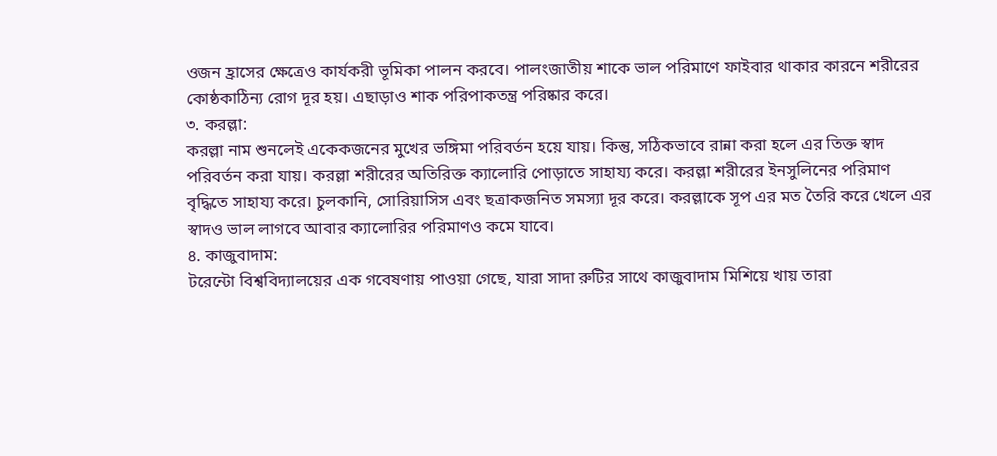ওজন হ্রাসের ক্ষেত্রেও কার্যকরী ভূমিকা পালন করবে। পালংজাতীয় শাকে ভাল পরিমাণে ফাইবার থাকার কারনে শরীরের কোষ্ঠকাঠিন্য রোগ দূর হয়। এছাড়াও শাক পরিপাকতন্ত্র পরিষ্কার করে।
৩. করল্লা:
করল্লা নাম শুনলেই একেকজনের মুখের ভঙ্গিমা পরিবর্তন হয়ে যায়। কিন্তু, সঠিকভাবে রান্না করা হলে এর তিক্ত স্বাদ পরিবর্তন করা যায়। করল্লা শরীরের অতিরিক্ত ক্যালোরি পোড়াতে সাহায্য করে। করল্লা শরীরের ইনসুলিনের পরিমাণ বৃদ্ধিতে সাহায্য করে। চুলকানি, সোরিয়াসিস এবং ছত্রাকজনিত সমস্যা দূর করে। করল্লাকে সূপ এর মত তৈরি করে খেলে এর স্বাদও ভাল লাগবে আবার ক্যালোরির পরিমাণও কমে যাবে।
৪. কাজুবাদাম:
টরেন্টো বিশ্ববিদ্যালয়ের এক গবেষণায় পাওয়া গেছে, যারা সাদা রুটির সাথে কাজুবাদাম মিশিয়ে খায় তারা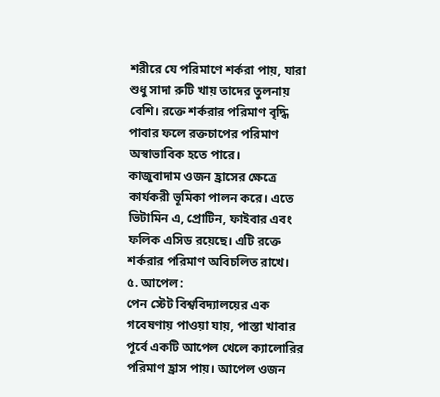শরীরে যে পরিমাণে শর্করা পায়, যারা শুধু সাদা রুটি খায় তাদের তুলনায় বেশি। রক্তে শর্করার পরিমাণ বৃদ্ধি পাবার ফলে রক্তচাপের পরিমাণ অস্বাভাবিক হতে পারে।
কাজুবাদাম ওজন হ্রাসের ক্ষেত্রে কার্যকরী ভূমিকা পালন করে। এতে ভিটামিন এ, প্রোটিন, ফাইবার এবং ফলিক এসিড রয়েছে। এটি রক্তে শর্করার পরিমাণ অবিচলিত রাখে।
৫. আপেল:
পেন স্টেট বিশ্ববিদ্যালয়ের এক গবেষণায় পাওয়া যায়, পাস্তা খাবার পূর্বে একটি আপেল খেলে ক্যালোরির পরিমাণ হ্রাস পায়। আপেল ওজন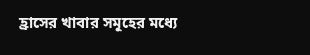হ্রাসের খাবার সমূহের মধ্যে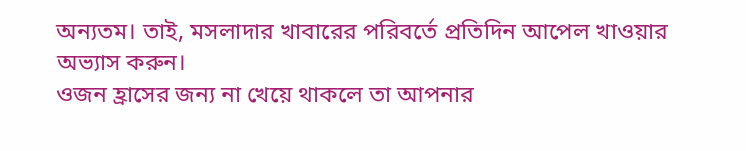অন্যতম। তাই, মসলাদার খাবারের পরিবর্তে প্রতিদিন আপেল খাওয়ার অভ্যাস করুন।
ওজন হ্রাসের জন্য না খেয়ে থাকলে তা আপনার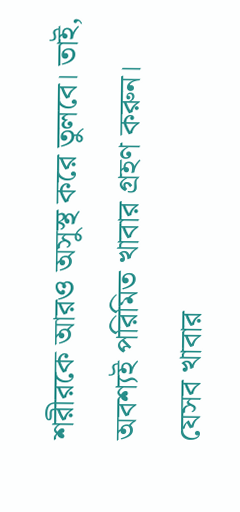শরীরকে আরও অসুস্থ করে তুলবে। তাই, অবশ্যই পরিমিত খাবার গ্রহণ করুন। যেসব খাবার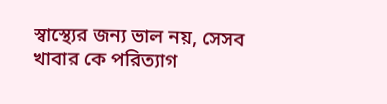স্বাস্থ্যের জন্য ভাল নয়, সেসব খাবার কে পরিত্যাগ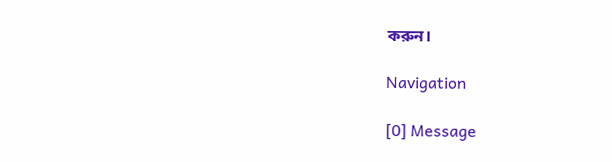করুন।

Navigation

[0] Message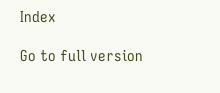Index

Go to full version